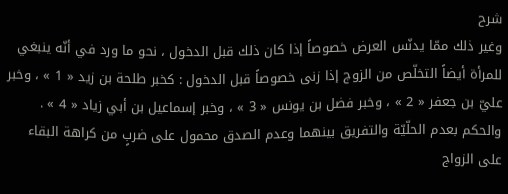شرح
وغير ذلك ممّا يدنّس العرض خصوصاً إذا كان ذلك قبل الدخول ، نحو ما ورد في أنّه ينبغي للمرأة أيضاً التخلّص من الزوج إذا زنى خصوصاً قبل الدخول : كخبر طلحة بن زيد « 1 » ، وخبر عليّ بن جعفر « 2 » ، وخبر فضل بن يونس « 3 » ، وخبر إسماعيل بن أبي زياد « 4 » . والحكم بعدم الحلّيّة والتفريق بينهما وعدم الصدق محمول على ضربٍ من كراهة البقاء على الزواج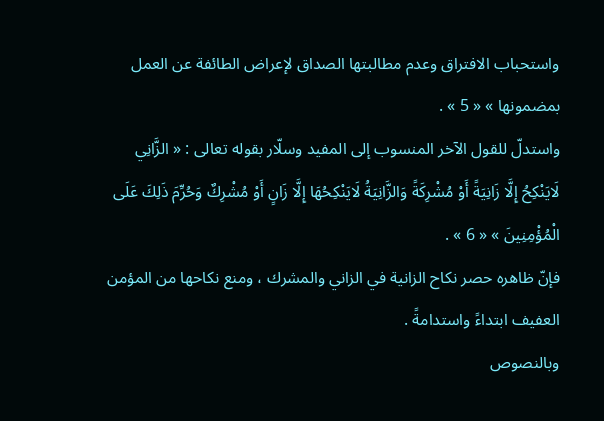واستحباب الافتراق وعدم مطالبتها الصداق لإعراض الطائفة عن العمل بمضمونها » « 5 » .
واستدلّ للقول الآخر المنسوب إلى المفيد وسلّار بقوله تعالى : « الزَّانِي لَايَنْكِحُ إِلَّا زَانِيَةً أَوْ مُشْرِكَةً وَالزَّانِيَةُ لَايَنْكِحُهَا إِلَّا زَانٍ أَوْ مُشْرِكٌ وَحُرِّمَ ذَلِكَ عَلَى الْمُؤْمِنِينَ » « 6 » .
فإنّ ظاهره حصر نكاح الزانية في الزاني والمشرك ، ومنع نكاحها من المؤمن العفيف ابتداءً واستدامةً .
وبالنصوص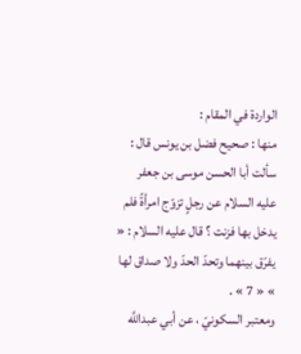الواردة في المقام :
منها : صحيح فضل بن يونس قال : سألت أبا الحسن موسى بن جعفر عليه السلام عن رجلٍ تزوّج امرأةً فلم يدخل بها فزنت ؟ قال عليه السلام : « يفرّق بينهما وتحدّ الحدّ ولا صداق لها » « 7 » .
ومعتبر السكونيّ ، عن أبي عبداللَّه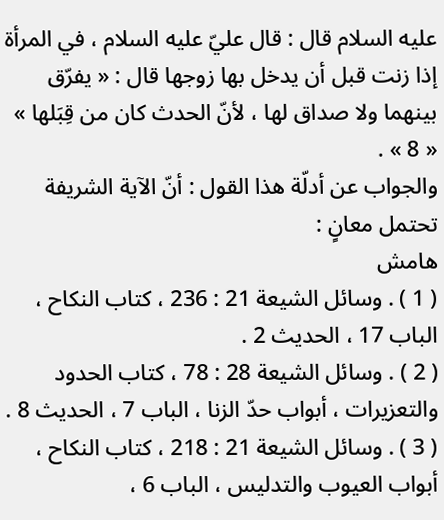عليه السلام قال : قال عليّ عليه السلام ، في المرأة إذا زنت قبل أن يدخل بها زوجها قال : « يفرّق بينهما ولا صداق لها ، لأنّ الحدث كان من قِبَلها » « 8 » .
والجواب عن أدلّة هذا القول : أنّ الآية الشريفة تحتمل معانٍ :
هامش
( 1 ) . وسائل الشيعة 21 : 236 ، كتاب النكاح ، الباب 17 ، الحديث 2 .
( 2 ) . وسائل الشيعة 28 : 78 ، كتاب الحدود والتعزيرات ، أبواب حدّ الزنا ، الباب 7 ، الحديث 8 .
( 3 ) . وسائل الشيعة 21 : 218 ، كتاب النكاح ، أبواب العيوب والتدليس ، الباب 6 ،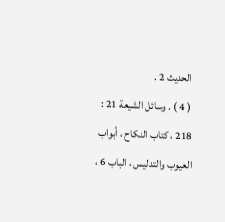الحديث 2 .
( 4 ) . وسائل الشيعة 21 : 218 ، كتاب النكاح ، أبواب العيوب والتدليس ، الباب 6 ،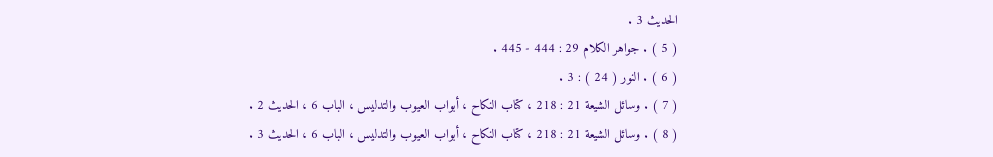الحديث 3 .
( 5 ) . جواهر الكلام 29 : 444 - 445 .
( 6 ) . النور ( 24 ) : 3 .
( 7 ) . وسائل الشيعة 21 : 218 ، كتاب النكاح ، أبواب العيوب والتدليس ، الباب 6 ، الحديث 2 .
( 8 ) . وسائل الشيعة 21 : 218 ، كتاب النكاح ، أبواب العيوب والتدليس ، الباب 6 ، الحديث 3 .